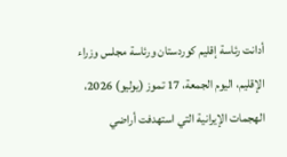أدانت رئاسة إقليم كوردستان ورئاسة مجلس وزراء الإقليم، اليوم الجمعة، 17 تموز (يوليو) 2026، الهجمات الإيرانية التي استهدفت أراضي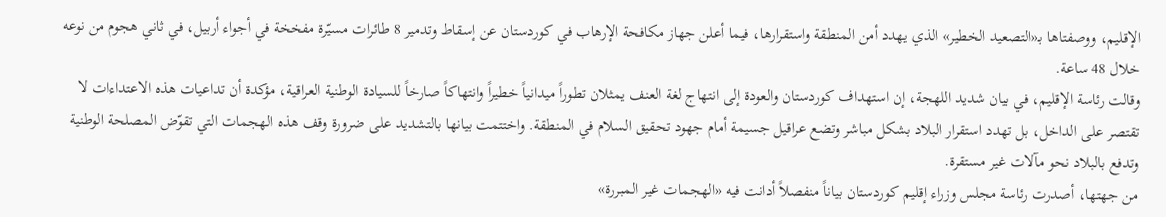الإقليم، ووصفتاها بـ«التصعيد الخطير» الذي يهدد أمن المنطقة واستقرارها، فيما أعلن جهاز مكافحة الإرهاب في كوردستان عن إسقاط وتدمير 8 طائرات مسيّرة مفخخة في أجواء أربيل، في ثاني هجوم من نوعه خلال 48 ساعة.
وقالت رئاسة الإقليم، في بيان شديد اللهجة، إن استهداف كوردستان والعودة إلى انتهاج لغة العنف يمثلان تطوراً ميدانياً خطيراً وانتهاكاً صارخاً للسيادة الوطنية العراقية، مؤكدة أن تداعيات هذه الاعتداءات لا تقتصر على الداخل، بل تهدد استقرار البلاد بشكل مباشر وتضع عراقيل جسيمة أمام جهود تحقيق السلام في المنطقة. واختتمت بيانها بالتشديد على ضرورة وقف هذه الهجمات التي تقوّض المصلحة الوطنية وتدفع بالبلاد نحو مآلات غير مستقرة.
من جهتها، أصدرت رئاسة مجلس وزراء إقليم كوردستان بياناً منفصلاً أدانت فيه «الهجمات غير المبررة»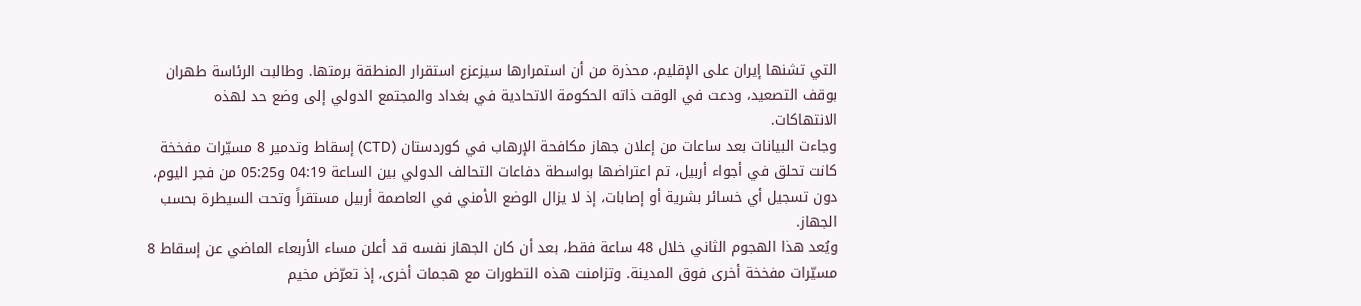التي تشنها إيران على الإقليم، محذرة من أن استمرارها سيزعزع استقرار المنطقة برمتها. وطالبت الرئاسة طهران بوقف التصعيد، ودعت في الوقت ذاته الحكومة الاتحادية في بغداد والمجتمع الدولي إلى وضع حد لهذه الانتهاكات.
وجاءت البيانات بعد ساعات من إعلان جهاز مكافحة الإرهاب في كوردستان (CTD) إسقاط وتدمير 8 مسيّرات مفخخة كانت تحلق في أجواء أربيل، تم اعتراضها بواسطة دفاعات التحالف الدولي بين الساعة 04:19 و05:25 من فجر اليوم، دون تسجيل أي خسائر بشرية أو إصابات، إذ لا يزال الوضع الأمني في العاصمة أربيل مستقراً وتحت السيطرة بحسب الجهاز.
ويُعد هذا الهجوم الثاني خلال 48 ساعة فقط، بعد أن كان الجهاز نفسه قد أعلن مساء الأربعاء الماضي عن إسقاط 8 مسيّرات مفخخة أخرى فوق المدينة. وتزامنت هذه التطورات مع هجمات أخرى، إذ تعرّض مخيم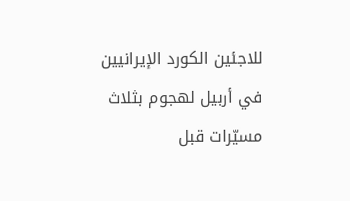للاجئين الكورد الإيرانيين في أربيل لهجوم بثلاث مسيّرات قبل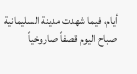أيام، فيما شهدت مدينة السليمانية صباح اليوم قصفاً صاروخياً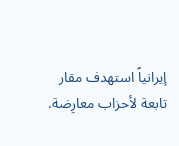إيرانياً استهدف مقار تابعة لأحزاب معارِضة.